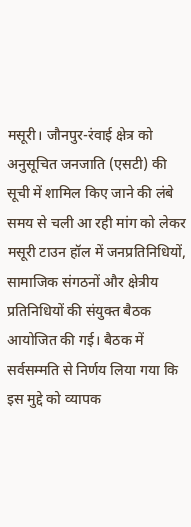मसूरी। जौनपुर-रंवाई क्षेत्र को अनुसूचित जनजाति (एसटी) की सूची में शामिल किए जाने की लंबे समय से चली आ रही मांग को लेकर मसूरी टाउन हॉल में जनप्रतिनिधियों, सामाजिक संगठनों और क्षेत्रीय प्रतिनिधियों की संयुक्त बैठक आयोजित की गई। बैठक में सर्वसम्मति से निर्णय लिया गया कि इस मुद्दे को व्यापक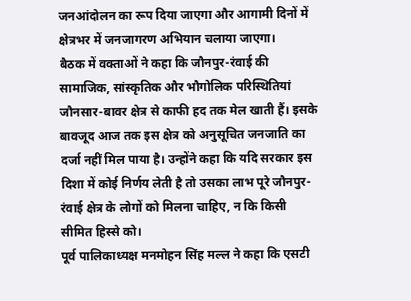जनआंदोलन का रूप दिया जाएगा और आगामी दिनों में क्षेत्रभर में जनजागरण अभियान चलाया जाएगा।
बैठक में वक्ताओं ने कहा कि जौनपुर-रंवाई की सामाजिक, सांस्कृतिक और भौगोलिक परिस्थितियां जौनसार-बावर क्षेत्र से काफी हद तक मेल खाती हैं। इसके बावजूद आज तक इस क्षेत्र को अनुसूचित जनजाति का दर्जा नहीं मिल पाया है। उन्होंने कहा कि यदि सरकार इस दिशा में कोई निर्णय लेती है तो उसका लाभ पूरे जौनपुर-रंवाई क्षेत्र के लोगों को मिलना चाहिए, न कि किसी सीमित हिस्से को।
पूर्व पालिकाध्यक्ष मनमोहन सिंह मल्ल ने कहा कि एसटी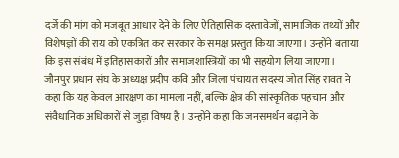दर्जे की मांग को मजबूत आधार देने के लिए ऐतिहासिक दस्तावेजों, सामाजिक तथ्यों और विशेषज्ञों की राय को एकत्रित कर सरकार के समक्ष प्रस्तुत किया जाएगा। उन्होंने बताया कि इस संबंध में इतिहासकारों और समाजशास्त्रियों का भी सहयोग लिया जाएगा।
जौनपुर प्रधान संघ के अध्यक्ष प्रदीप कवि और जिला पंचायत सदस्य जोत सिंह रावत ने कहा कि यह केवल आरक्षण का मामला नहीं, बल्कि क्षेत्र की सांस्कृतिक पहचान और संवैधानिक अधिकारों से जुड़ा विषय है। उन्होंने कहा कि जनसमर्थन बढ़ाने के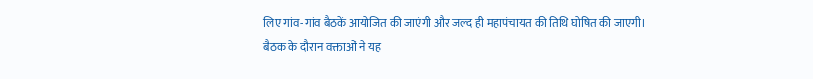लिए गांव-गांव बैठकें आयोजित की जाएंगी और जल्द ही महापंचायत की तिथि घोषित की जाएगी।
बैठक के दौरान वक्ताओं ने यह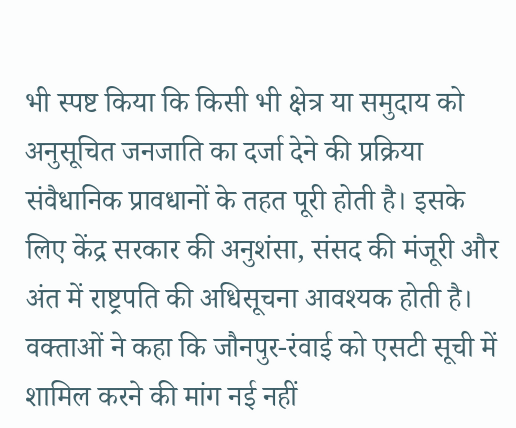भी स्पष्ट किया कि किसी भी क्षेत्र या समुदाय को अनुसूचित जनजाति का दर्जा देने की प्रक्रिया संवैधानिक प्रावधानों के तहत पूरी होती है। इसके लिए केंद्र सरकार की अनुशंसा, संसद की मंजूरी और अंत में राष्ट्रपति की अधिसूचना आवश्यक होती है।
वक्ताओं ने कहा कि जौनपुर-रंवाई को एसटी सूची में शामिल करने की मांग नई नहीं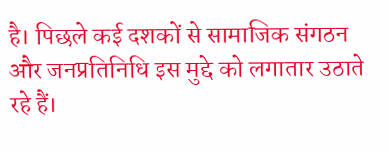है। पिछले कई दशकों से सामाजिक संगठन और जनप्रतिनिधि इस मुद्दे को लगातार उठाते रहे हैं।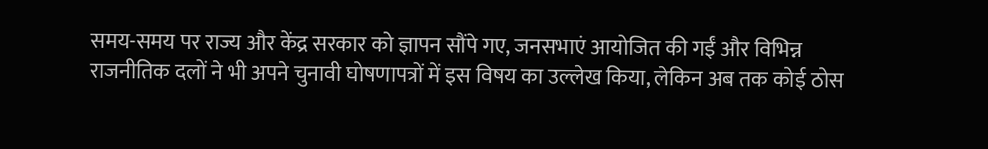समय-समय पर राज्य और केंद्र सरकार को ज्ञापन सौंपे गए, जनसभाएं आयोजित की गईं और विभिन्न राजनीतिक दलों ने भी अपने चुनावी घोषणापत्रों में इस विषय का उल्लेख किया, लेकिन अब तक कोई ठोस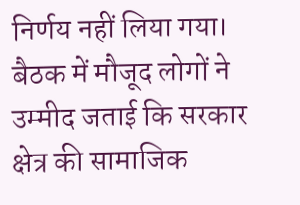निर्णय नहीं लिया गया।
बैठक में मौजूद लोगों ने उम्मीद जताई कि सरकार क्षेत्र की सामाजिक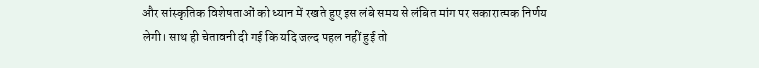और सांस्कृतिक विशेषताओं को ध्यान में रखते हुए इस लंबे समय से लंबित मांग पर सकारात्मक निर्णय लेगी। साथ ही चेतावनी दी गई कि यदि जल्द पहल नहीं हुई तो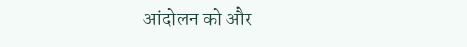आंदोलन को और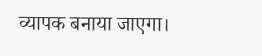व्यापक बनाया जाएगा।